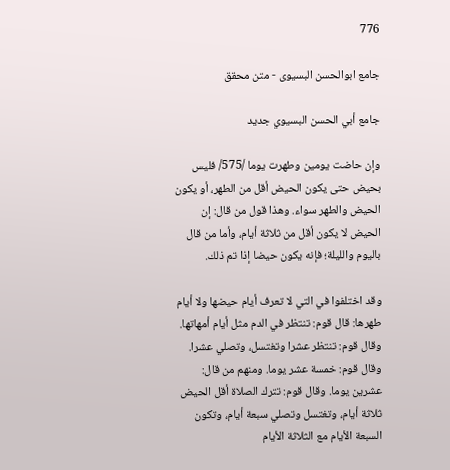776

جامع ابوالحسن البسیوی - متن محقق

جامع أبي الحسن البسيوي جديد

وإن حاضت يومين وطهرت يوما /575/ فليس بحيض حتى يكون الحيض أقل من الطهر، أو يكون الحيض والطهر سواء. وهذا قول من قال: إن الحيض لا يكون أقل من ثلاثة أيام، وأما من قال باليوم والليلة؛ فإنه يكون حيضا إذا تم ذلك.

وقد اختلفوا في التي لا تعرف أيام حيضها ولا أيام طهرها: قال قوم: تنتظر في الدم مثل أيام أمهاتها. وقال قوم: تنتظر عشرا وتغتسل، وتصلي عشرا. وقال قوم: خمسة عشر يوما. ومنهم من قال: عشرين يوما. وقال قوم: تترك الصلاة أقل الحيض ثلاثة أيام، وتغتسل وتصلي سبعة أيام، وتكون السبعة الأيام مع الثلاثة الأيام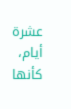عشرة أيام، كأنها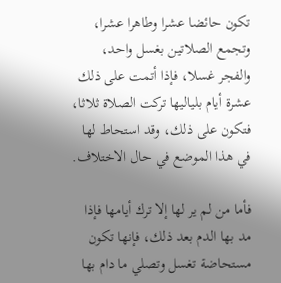تكون حائضا عشرا وطاهرا عشرا، وتجمع الصلاتين بغسل واحد، والفجر غسلا، فإذا أتمت على ذلك عشرة أيام بلياليها تركت الصلاة ثلاثا، فتكون على ذلك، وقد استحاط لها في هذا الموضع في حال الاختلاف.

فأما من لم ير لها إلا ترك أيامها فإذا مد بها الدم بعد ذلك، فإنها تكون مستحاضة تغسل وتصلي ما دام بها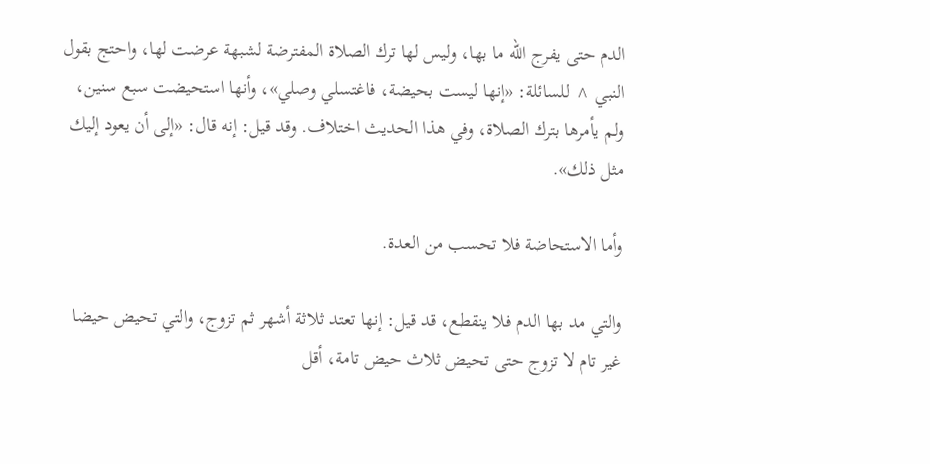الدم حتى يفرج الله ما بها، وليس لها ترك الصلاة المفترضة لشبهة عرضت لها، واحتج بقول النبي ^ للسائلة: «إنها ليست بحيضة، فاغتسلي وصلي»، وأنها استحيضت سبع سنين، ولم يأمرها بترك الصلاة، وفي هذا الحديث اختلاف. وقد قيل: إنه قال: «إلى أن يعود إليك مثل ذلك».

وأما الاستحاضة فلا تحسب من العدة.

والتي مد بها الدم فلا ينقطع، قد قيل: إنها تعتد ثلاثة أشهر ثم تزوج، والتي تحيض حيضا غير تام لا تزوج حتى تحيض ثلاث حيض تامة، أقل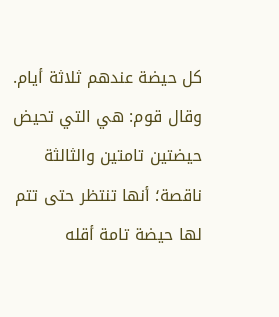كل حيضة عندهم ثلاثة أيام. وقال قوم: هي التي تحيض حيضتين تامتين والثالثة ناقصة؛ أنها تنتظر حتى تتم لها حيضة تامة أقله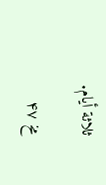ثلاثة أيام.

مخ ۴۷